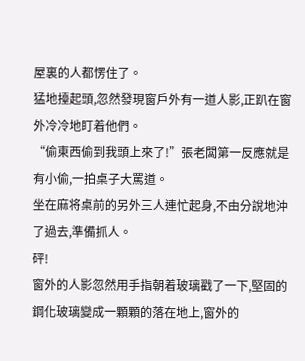屋裏的人都愣住了。
猛地擡起頭,忽然發現窗戶外有一道人影,正趴在窗外冷冷地盯着他們。
“偷東西偷到我頭上來了!”張老闆第一反應就是有小偷,一拍桌子大罵道。
坐在麻将桌前的另外三人連忙起身,不由分說地沖了過去,準備抓人。
砰!
窗外的人影忽然用手指朝着玻璃戳了一下,堅固的鋼化玻璃變成一顆顆的落在地上,窗外的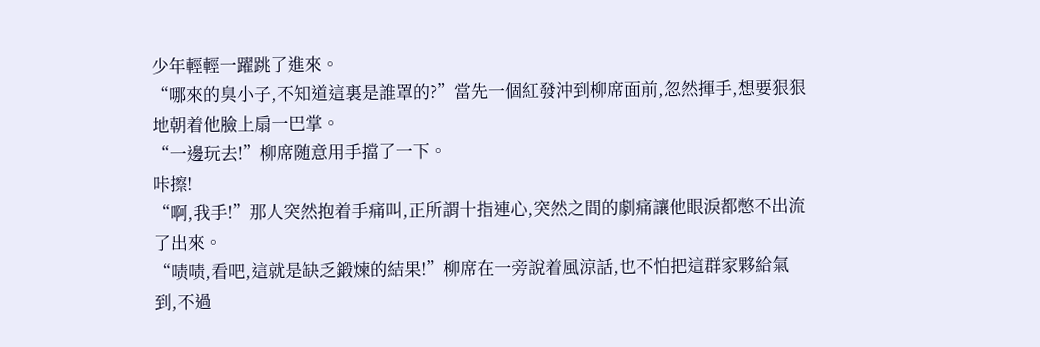少年輕輕一躍跳了進來。
“哪來的臭小子,不知道這裏是誰罩的?”當先一個紅發沖到柳席面前,忽然揮手,想要狠狠地朝着他臉上扇一巴掌。
“一邊玩去!”柳席随意用手擋了一下。
咔擦!
“啊,我手!”那人突然抱着手痛叫,正所謂十指連心,突然之間的劇痛讓他眼淚都憋不出流了出來。
“啧啧,看吧,這就是缺乏鍛煉的結果!”柳席在一旁說着風涼話,也不怕把這群家夥給氣到,不過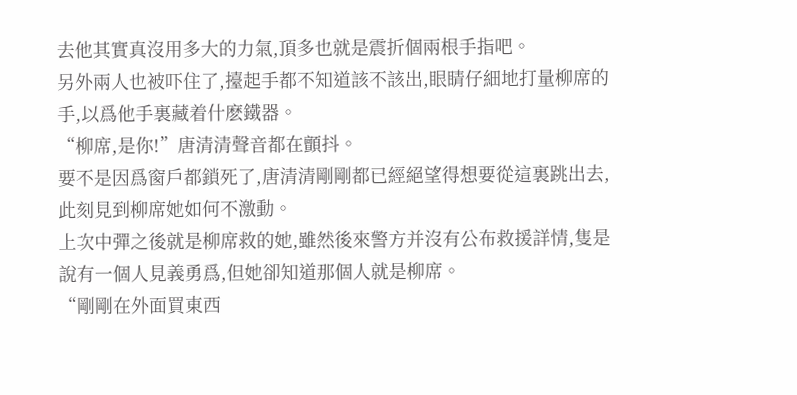去他其實真沒用多大的力氣,頂多也就是震折個兩根手指吧。
另外兩人也被吓住了,擡起手都不知道該不該出,眼睛仔細地打量柳席的手,以爲他手裏藏着什麽鐵器。
“柳席,是你!”唐清清聲音都在顫抖。
要不是因爲窗戶都鎖死了,唐清清剛剛都已經絕望得想要從這裏跳出去,此刻見到柳席她如何不激動。
上次中彈之後就是柳席救的她,雖然後來警方并沒有公布救援詳情,隻是說有一個人見義勇爲,但她卻知道那個人就是柳席。
“剛剛在外面買東西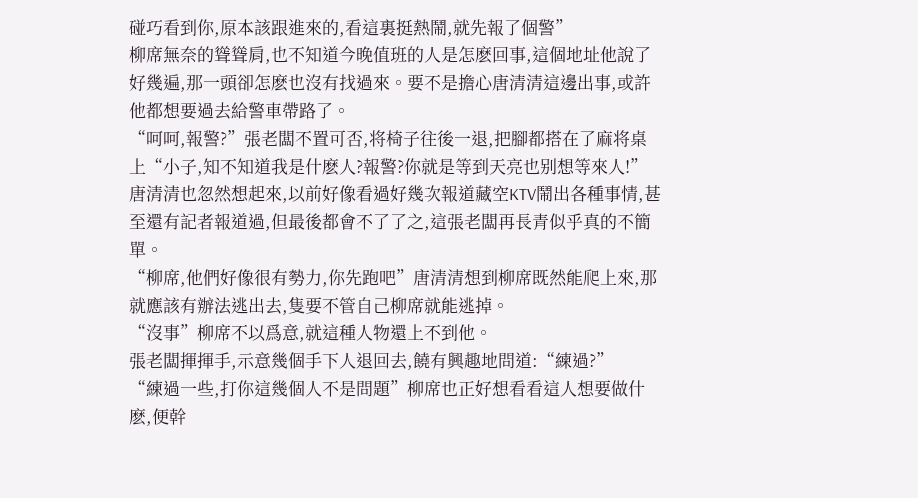碰巧看到你,原本該跟進來的,看這裏挺熱鬧,就先報了個警”
柳席無奈的聳聳肩,也不知道今晚值班的人是怎麽回事,這個地址他說了好幾遍,那一頭卻怎麽也沒有找過來。要不是擔心唐清清這邊出事,或許他都想要過去給警車帶路了。
“呵呵,報警?”張老闆不置可否,将椅子往後一退,把腳都搭在了麻将桌上“小子,知不知道我是什麽人?報警?你就是等到天亮也别想等來人!”
唐清清也忽然想起來,以前好像看過好幾次報道藏空KTV鬧出各種事情,甚至還有記者報道過,但最後都會不了了之,這張老闆再長青似乎真的不簡單。
“柳席,他們好像很有勢力,你先跑吧”唐清清想到柳席既然能爬上來,那就應該有辦法逃出去,隻要不管自己柳席就能逃掉。
“沒事”柳席不以爲意,就這種人物還上不到他。
張老闆揮揮手,示意幾個手下人退回去,饒有興趣地問道:“練過?”
“練過一些,打你這幾個人不是問題”柳席也正好想看看這人想要做什麽,便幹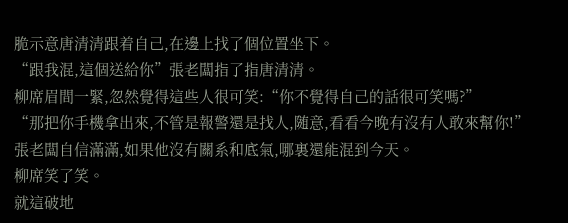脆示意唐清清跟着自己,在邊上找了個位置坐下。
“跟我混,這個送給你”張老闆指了指唐清清。
柳席眉間一緊,忽然覺得這些人很可笑:“你不覺得自己的話很可笑嗎?”
“那把你手機拿出來,不管是報警還是找人,随意,看看今晚有沒有人敢來幫你!”張老闆自信滿滿,如果他沒有關系和底氣,哪裏還能混到今天。
柳席笑了笑。
就這破地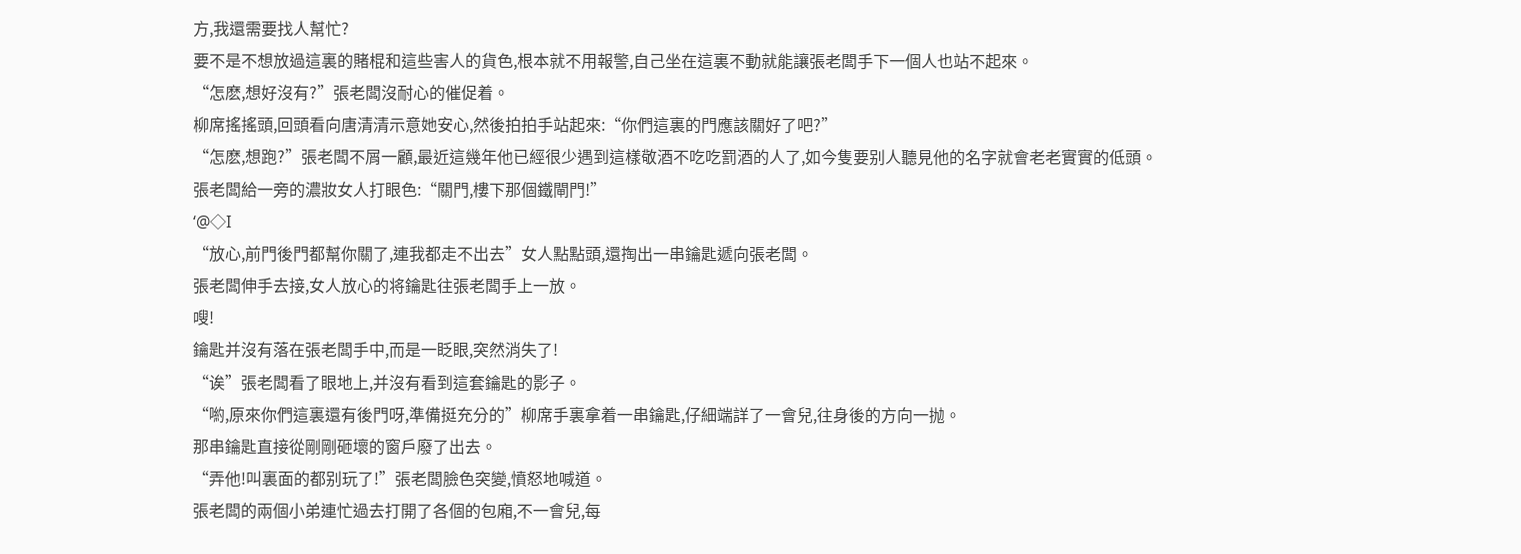方,我還需要找人幫忙?
要不是不想放過這裏的賭棍和這些害人的貨色,根本就不用報警,自己坐在這裏不動就能讓張老闆手下一個人也站不起來。
“怎麽,想好沒有?”張老闆沒耐心的催促着。
柳席搖搖頭,回頭看向唐清清示意她安心,然後拍拍手站起來:“你們這裏的門應該關好了吧?”
“怎麽,想跑?”張老闆不屑一顧,最近這幾年他已經很少遇到這樣敬酒不吃吃罰酒的人了,如今隻要别人聽見他的名字就會老老實實的低頭。
張老闆給一旁的濃妝女人打眼色:“關門,樓下那個鐵閘門!”
‘@◇I
“放心,前門後門都幫你關了,連我都走不出去”女人點點頭,還掏出一串鑰匙遞向張老闆。
張老闆伸手去接,女人放心的将鑰匙往張老闆手上一放。
嗖!
鑰匙并沒有落在張老闆手中,而是一眨眼,突然消失了!
“诶”張老闆看了眼地上,并沒有看到這套鑰匙的影子。
“喲,原來你們這裏還有後門呀,準備挺充分的”柳席手裏拿着一串鑰匙,仔細端詳了一會兒,往身後的方向一抛。
那串鑰匙直接從剛剛砸壞的窗戶廢了出去。
“弄他!叫裏面的都别玩了!”張老闆臉色突變,憤怒地喊道。
張老闆的兩個小弟連忙過去打開了各個的包廂,不一會兒,每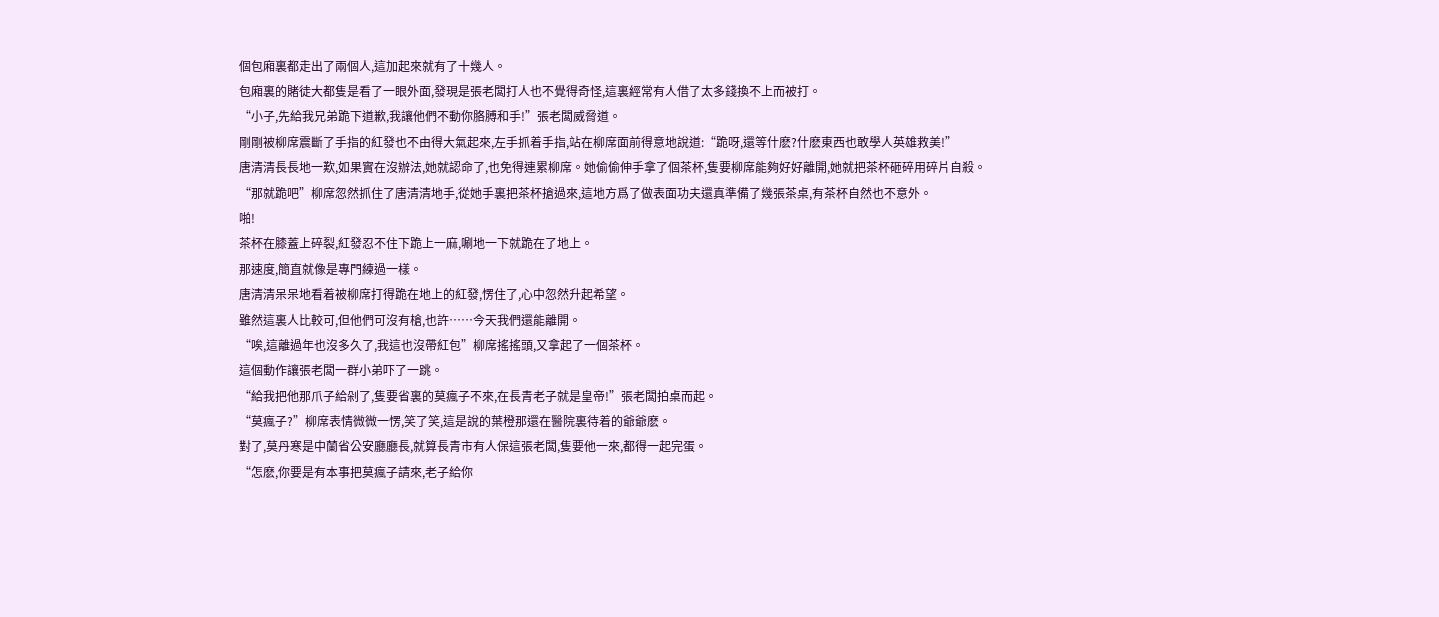個包廂裏都走出了兩個人,這加起來就有了十幾人。
包廂裏的賭徒大都隻是看了一眼外面,發現是張老闆打人也不覺得奇怪,這裏經常有人借了太多錢換不上而被打。
“小子,先給我兄弟跪下道歉,我讓他們不動你胳膊和手!”張老闆威脅道。
剛剛被柳席震斷了手指的紅發也不由得大氣起來,左手抓着手指,站在柳席面前得意地說道:“跪呀,還等什麽?什麽東西也敢學人英雄救美!”
唐清清長長地一歎,如果實在沒辦法,她就認命了,也免得連累柳席。她偷偷伸手拿了個茶杯,隻要柳席能夠好好離開,她就把茶杯砸碎用碎片自殺。
“那就跪吧”柳席忽然抓住了唐清清地手,從她手裏把茶杯搶過來,這地方爲了做表面功夫還真準備了幾張茶桌,有茶杯自然也不意外。
啪!
茶杯在膝蓋上碎裂,紅發忍不住下跪上一麻,唰地一下就跪在了地上。
那速度,簡直就像是專門練過一樣。
唐清清呆呆地看着被柳席打得跪在地上的紅發,愣住了,心中忽然升起希望。
雖然這裏人比較可,但他們可沒有槍,也許……今天我們還能離開。
“唉,這離過年也沒多久了,我這也沒帶紅包”柳席搖搖頭,又拿起了一個茶杯。
這個動作讓張老闆一群小弟吓了一跳。
“給我把他那爪子給剁了,隻要省裏的莫瘋子不來,在長青老子就是皇帝!”張老闆拍桌而起。
“莫瘋子?”柳席表情微微一愣,笑了笑,這是說的葉橙那還在醫院裏待着的爺爺麽。
對了,莫丹寒是中蘭省公安廳廳長,就算長青市有人保這張老闆,隻要他一來,都得一起完蛋。
“怎麽,你要是有本事把莫瘋子請來,老子給你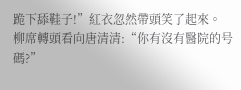跪下舔鞋子!”紅衣忽然帶頭笑了起來。
柳席轉頭看向唐清清:“你有沒有醫院的号碼?”